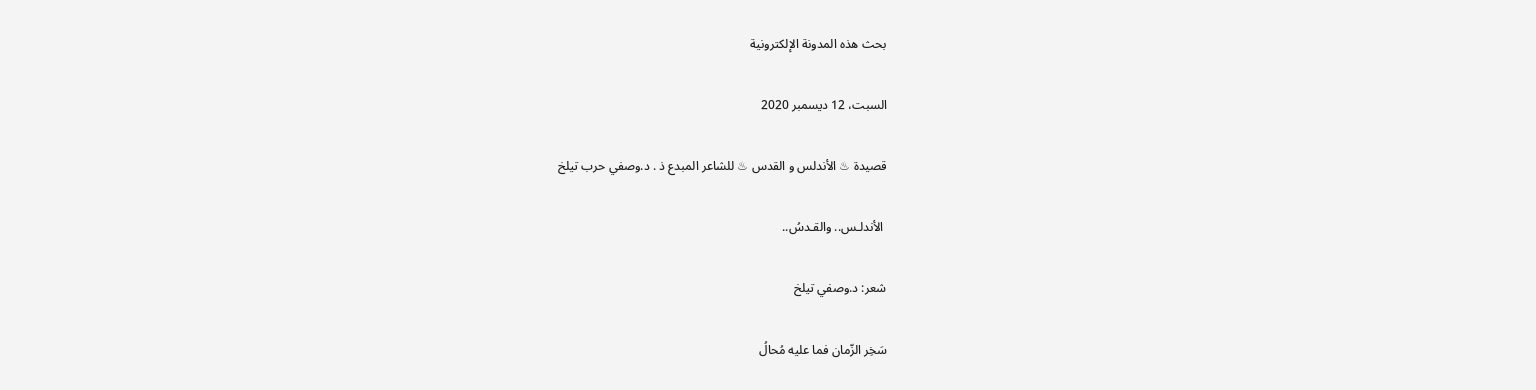بحث هذه المدونة الإلكترونية

السبت، 12 ديسمبر 2020

قصيدة ♨ الأندلس و القدس ♨ للشاعر المبدع ذ . د.وصفي حرب تيلخ

 الأندلـس.. والقـدسُ..

شعر: د.وصفي تيلخ

سَخِر الزّمان فما عليه مُحالُ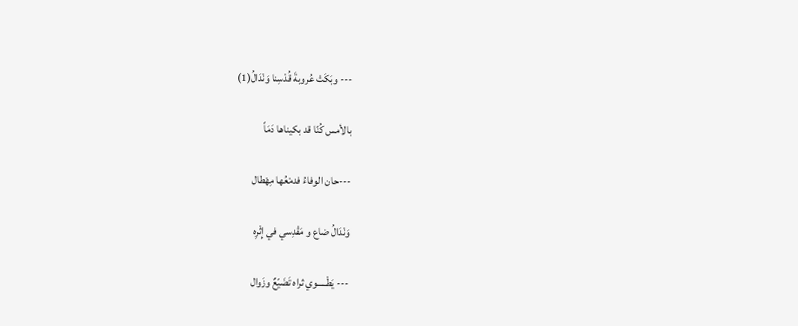--- وبَكَتْ عُروبةَ قُدْسِنا وَنْدَالُ(1)

بالأمس كُنّا قد بكيناها دَمَاً

---حان الوفاءُ فدمْعُها مِهْطال

وَنْدَالُ ضاع و مَقْدِسي في إِثْرِه

--- يَطْـــــوي ثراه تَضَيّعٌ وزَوال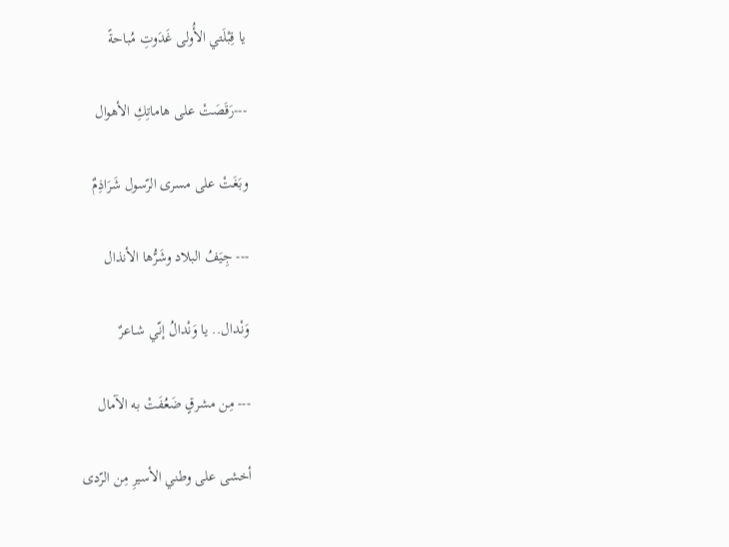يا قِبْلَتي الأُولى غَدَوتِ مُباحةً

---رَقَصَتْ على هاماتِكِ الأهوال

وبَغَتْ على مسرى الرّسول شَرَاذِمٌ

--- جِيَفُ البلاد وشَرُّها الأنذال

وَنْدال.. يا وَنْدالُ إنّي شـاعرٌ

--- مِن مشرقٍ ضَعُفَتْ به الآمال

أخشى على وطني الأسيرِ مِن الرّدى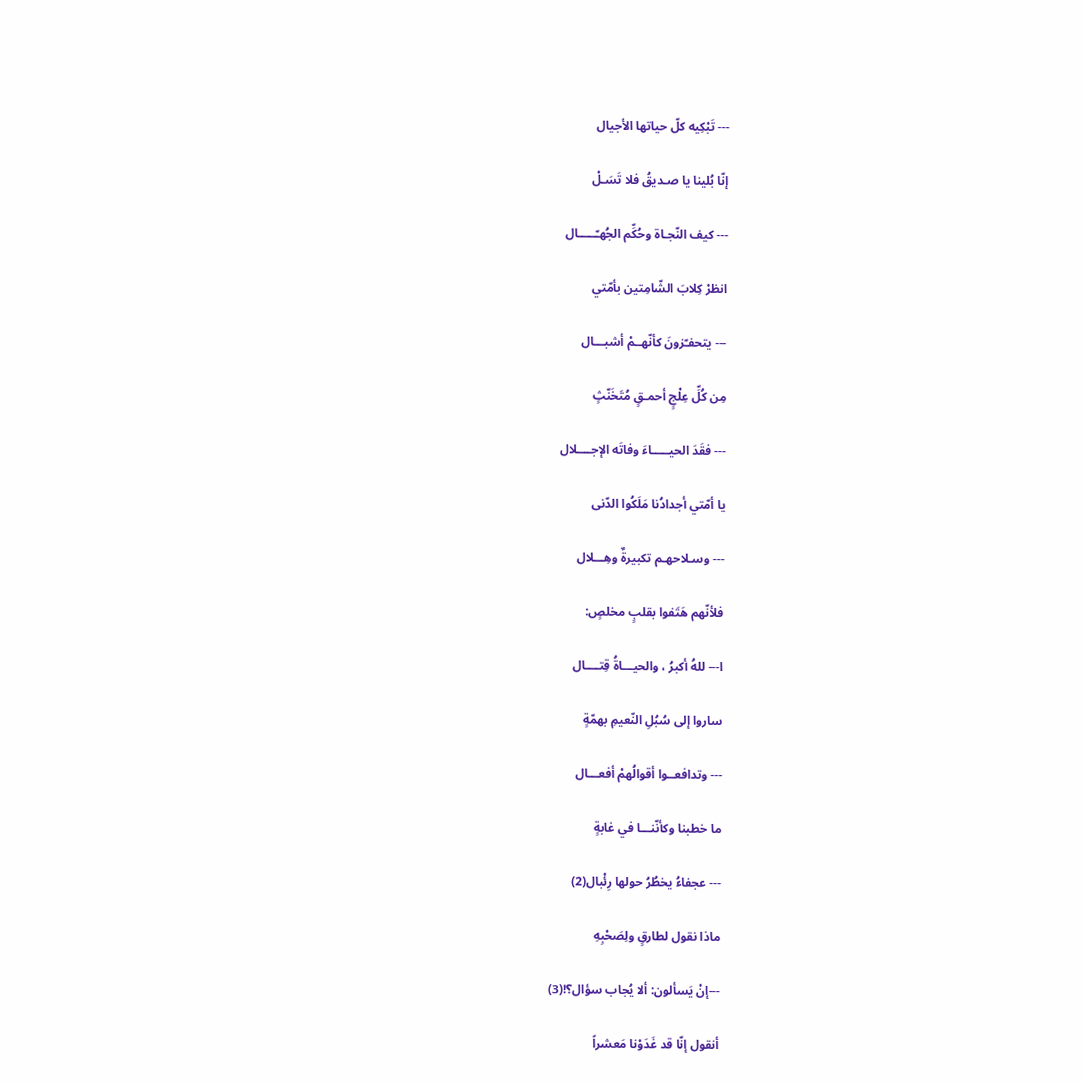--- تَبْكِيه كلّ حياتها الأجيال

إنّا بُلينا يا صـديقُ فلا تَسَـلْ

--- كيف النّجـاة وحُكِّم الجُهـّـــــال

انظرْ كِلابَ الشّامِتين بأمّتي

--- يتحفـّزونَ كأنّهــمْ أشبـــال

مِن كُلِّ عِلْجٍ أحمـقٍ مُتَخَنّثٍ

--- فقَدَ الحيـــــاءَ وفاتَه الإجــــلال

يا أمّتي أجدادُنا مَلَكُوا الدّنى

--- وسـلاحهـم تكبيرةٌ وهِـــلال

فلأنّهم هَتَفوا بقلبٍ مخلصٍ:

ا--- للهُ أكبرُ ، والحيـــاةُ قِتــــال

ساروا إلى سُبُلِ النّعيمِ بهمّةٍ

--- وتدافعــوا أقوالُهمْ أفعـــال

ما خطبنا وكأنّنـــا في غابةٍ

--- عجفاءُ يخطُرُ حولها رِئْبال(2)

ماذا نقول لطارقٍ ولِصَحْبِهِ

---إنْ يَسألون: ألا يُجاب سؤال؟!(3)

أنقول إنّا قد غَدَوْنا مَعشراً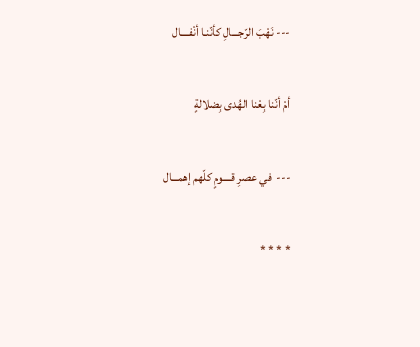--- نَهْبَ الرّجـــالِ كأنّنـا أنْفــــال

أمْ أنّنا بِعْنا الهُدى بِضلالةٍ

---  في عصرِ قــــومٍ كلّهم إهمـــال

* * * *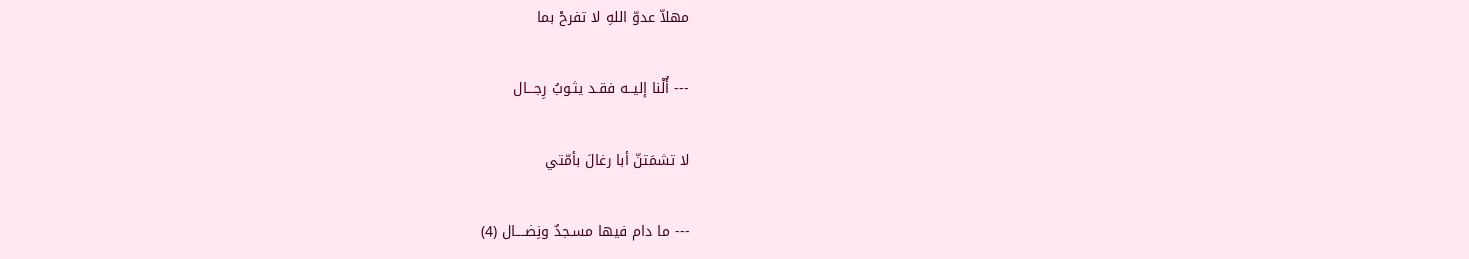مهلاّ عدوّ اللهِ لا تفرحْ بما

--- أُلْنا إليــه فقـد يثـوبُ رِجـــال

لا تشمَتنّ أبا رغالَ بأمّتي

--- ما دام فيها مسـجدٌ ونِضــــال (4)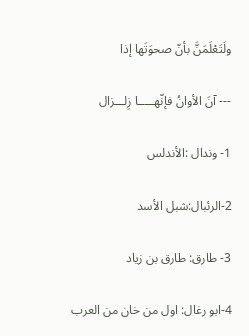ولَتَعْلَمَنَّ بأنّ صحوَتَها إذا

--- آنَ الأوانُ فإنّهـــــا زِلـــزال

1- وندال :الأندلس

2-الرئبال:شبل الأسد

3- طارق: طارق بن زياد

4-ابو رغال: اول من خان من العرب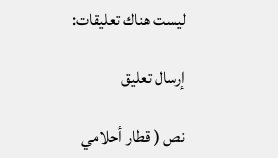ليست هناك تعليقات:

إرسال تعليق

نص ( قطار أحلامي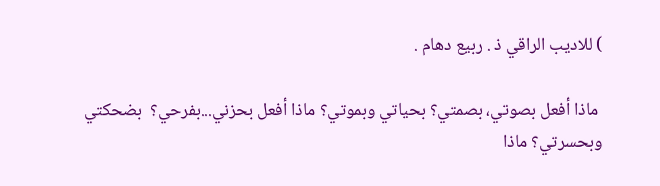) للاديب الراقي ذ . ربيع دهام .

 ماذا أفعل بصوتي، بصمتي؟ بحياتي وبموتي؟ ماذا أفعل بحزني...بفرحي؟  بضحكتي وبحسرتي؟ ماذا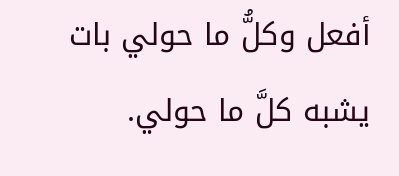أفعل وكلُّ ما حولي بات يشبه كلَّ ما حولي.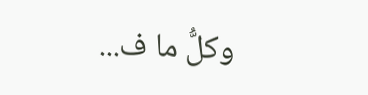وكلُّ ما ف...